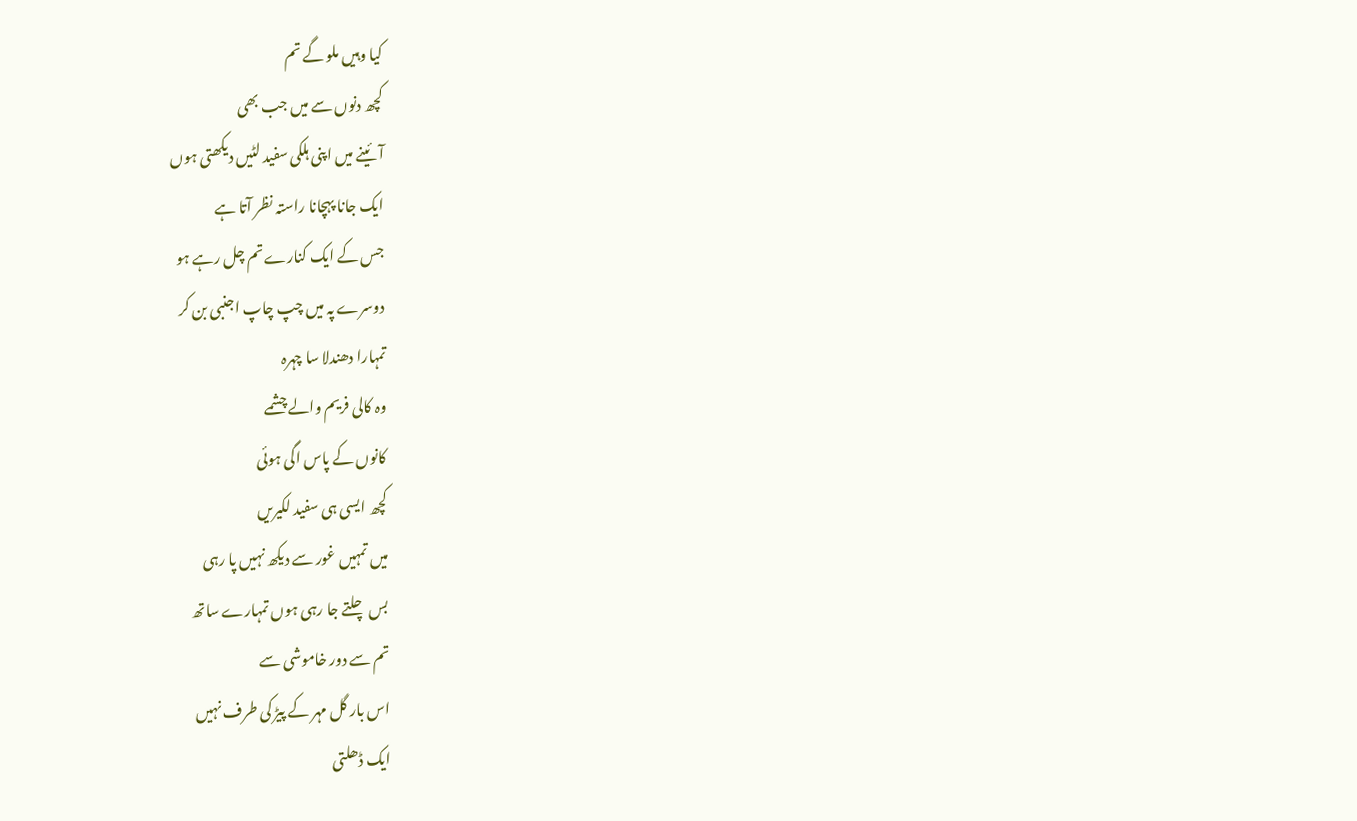کیا وہیں ملو گے تم
کچھ دنوں سے میں جب بھی
آئینے میں اپنی ہلکی سفید لٹیں دیکھتی ہوں
ایک جانا پہچانا راستہ نظر آتا ہے
جس کے ایک کنارے تم چل رہے ہو
دوسرے پہ میں چپ چاپ اجنبی بن کر
تمہارا دھندلا سا چہرہ
وہ کالی فریم والے چشمے
کانوں کے پاس اگی ہوئی
کچھ ایسی ہی سفید لکیریں
میں تمہیں غور سے دیکھ نہیں پا رہی
بس چلتے جا رہی ہوں تمہارے ساتھ
تم سے دور خاموشی سے
اس بار گل مہر کے پیڑ کی طرف نہیں
ایک ڈھلتی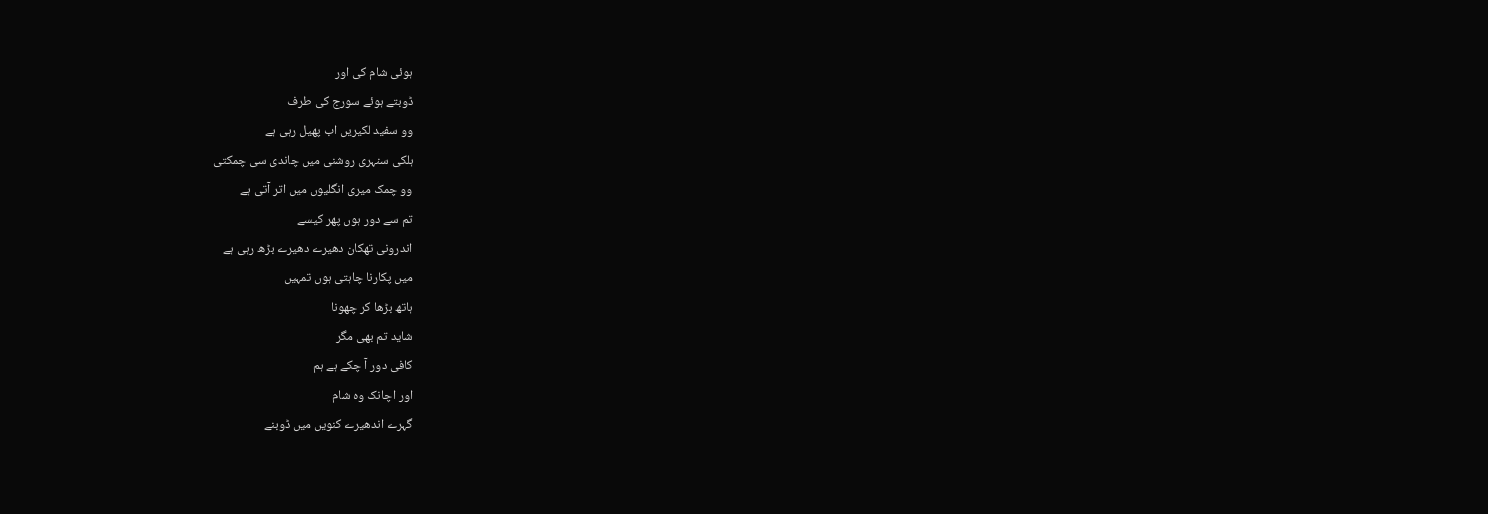ہوئی شام کی اور
ڈوبتے ہوئے سورج کی طرف
وو سفید لکیریں اب پھیل رہی ہے
ہلکی سنہری روشنی میں چاندی سی چمکتی
وو چمک میری انگلیوں میں اتر آتی ہے
تم سے دور ہوں پھر کیسے
اندرونی تھکان دھیرے دھیرے بڑھ رہی ہے
میں پکارنا چاہتی ہوں تمہیں
ہاتھ بڑھا کر چھونا
شاید تم بھی مگر
کافی دور آ چکے ہے ہم
اور اچانک وہ شام
گہرے اندھیرے کنویں میں ڈوبنے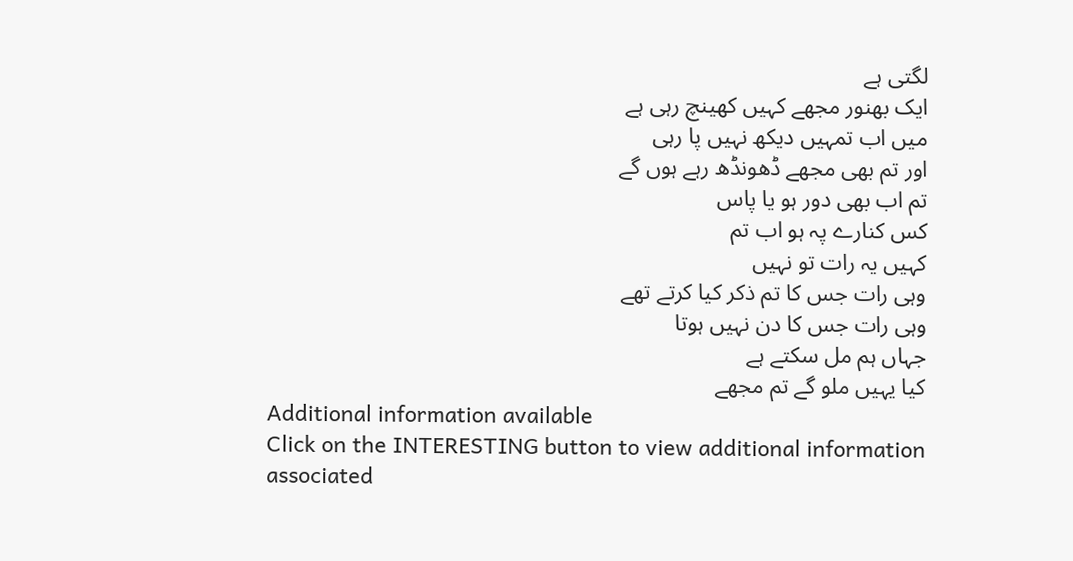لگتی ہے
ایک بھنور مجھے کہیں کھینچ رہی ہے
میں اب تمہیں دیکھ نہیں پا رہی
اور تم بھی مجھے ڈھونڈھ رہے ہوں گے
تم اب بھی دور ہو یا پاس
کس کنارے پہ ہو اب تم
کہیں یہ رات تو نہیں
وہی رات جس کا تم ذکر کیا کرتے تھے
وہی رات جس کا دن نہیں ہوتا
جہاں ہم مل سکتے ہے
کیا یہیں ملو گے تم مجھے
Additional information available
Click on the INTERESTING button to view additional information associated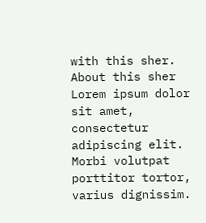with this sher.
About this sher
Lorem ipsum dolor sit amet, consectetur adipiscing elit. Morbi volutpat porttitor tortor, varius dignissim.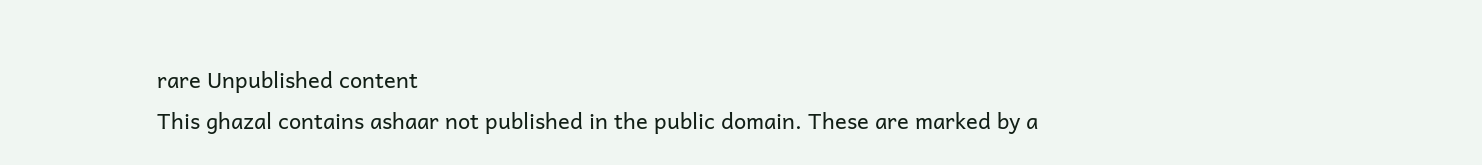rare Unpublished content
This ghazal contains ashaar not published in the public domain. These are marked by a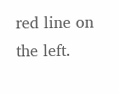red line on the left.